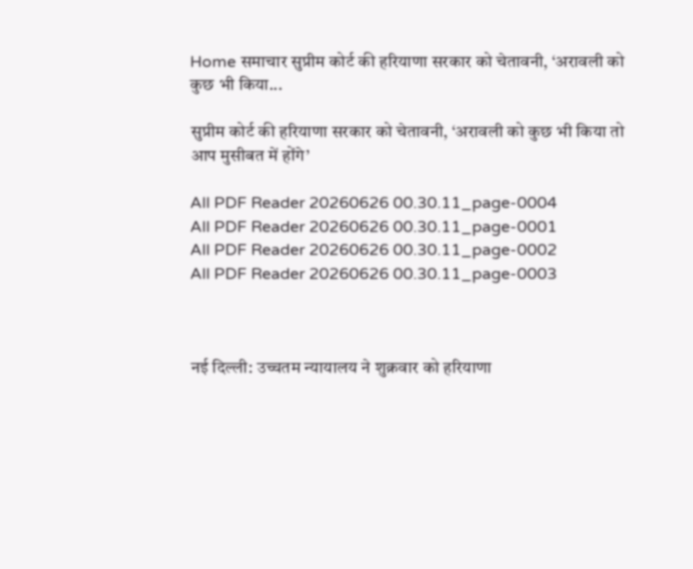Home समाचार सुप्रीम कोर्ट की हरियाणा सरकार को चेतावनी, ‘अरावली को कुछ भी किया...

सुप्रीम कोर्ट की हरियाणा सरकार को चेतावनी, ‘अरावली को कुछ भी किया तो आप मुसीबत में होंगे’

All PDF Reader 20260626 00.30.11_page-0004
All PDF Reader 20260626 00.30.11_page-0001
All PDF Reader 20260626 00.30.11_page-0002
All PDF Reader 20260626 00.30.11_page-0003



नई दिल्ली: उच्चतम न्यायालय ने शुक्रवार को हरियाणा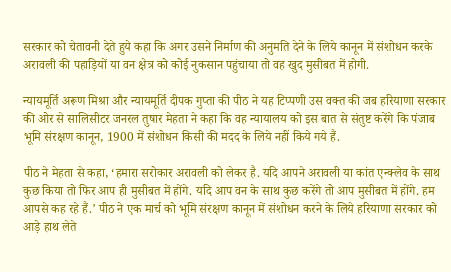सरकार को चेतावनी देते हुये कहा कि अगर उसने निर्माण की अनुमति देने के लिये कानून में संशोधन करके अरावली की पहाड़ियों या वन क्षेत्र को कोई नुकसान पहुंचाया तो वह खुद मुसीबत में होगी.

न्यायमूर्ति अरूण मिश्रा और न्यायमूर्ति दीपक गुप्ता की पीठ ने यह टिप्पणी उस वक्त की जब हरियाणा सरकार की ओर से सालिसीटर जनरल तुषार मेहता ने कहा कि वह न्यायालय को इस बात से संतुष्ट करेंगे कि पंजाब भूमि संरक्षण कानून, 1900 में संशोधन किसी की मदद के लिये नहीं किये गये हैं.

पीठ ने मेहता से कहा, ‘हमारा सरोकार अरावली को लेकर है. यदि आपने अरावली या कांत एन्क्लेव के साथ कुछ किया तो फिर आप ही मुसीबत में होंगे. यदि आप वन के साथ कुछ करेंगे तो आप मुसीबत में होंगे. हम आपसे कह रहे हैं.’ पीठ ने एक मार्च को भूमि संरक्षण कानून में संशोधन करने के लिये हरियाणा सरकार को आड़े हाथ लेते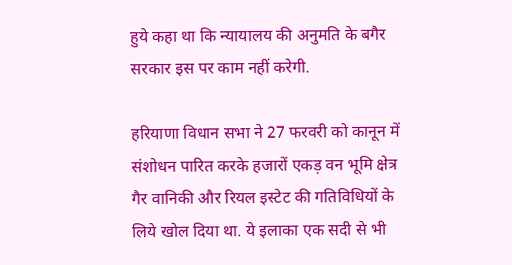हुये कहा था कि न्यायालय की अनुमति के बगैर सरकार इस पर काम नहीं करेगी.

हरियाणा विधान सभा ने 27 फरवरी को कानून में संशोधन पारित करके हजारों एकड़ वन भूमि क्षेत्र गैर वानिकी और रियल इस्टेट की गतिविधियों के लिये खोल दिया था. ये इलाका एक सदी से भी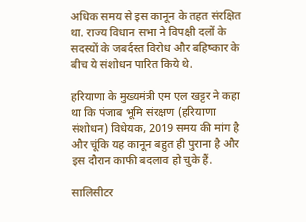अधिक समय से इस कानून के तहत संरक्षित था. राज्य विधान सभा ने विपक्षी दलों के सदस्यों के जबर्दस्त विरोध और बहिष्कार के बीच ये संशोधन पारित किये थे.

हरियाणा के मुख्यमंत्री एम एल खट्टर ने कहा था कि पंजाब भूमि संरक्षण (हरियाणा संशोधन) विधेयक, 2019 समय की मांग है और चूंकि यह कानून बहुत ही पुराना है और इस दौरान काफी बदलाव हो चुके हैं.

सालिसीटर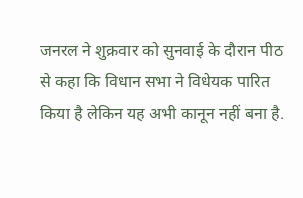जनरल ने शुक्रवार को सुनवाई के दौरान पीठ से कहा कि विधान सभा ने विधेयक पारित किया है लेकिन यह अभी कानून नहीं बना है.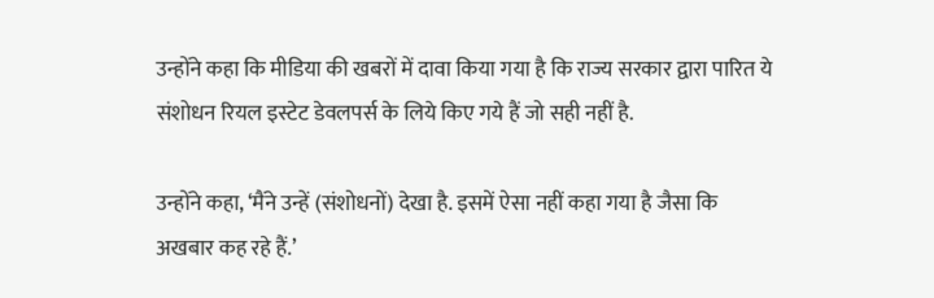उन्होंने कहा कि मीडिया की खबरों में दावा किया गया है कि राज्य सरकार द्वारा पारित ये संशोधन रियल इस्टेट डेवलपर्स के लिये किए गये हैं जो सही नहीं है.

उन्होंने कहा, ‘मैंने उन्हें (संशोधनों) देखा है. इसमें ऐसा नहीं कहा गया है जैसा कि अखबार कह रहे हैं.’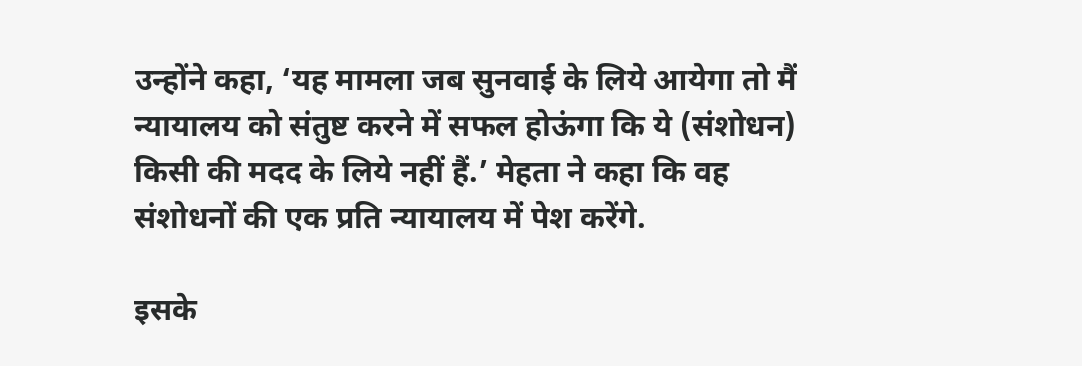उन्होंने कहा, ‘यह मामला जब सुनवाई के लिये आयेगा तो मैं न्यायालय को संतुष्ट करने में सफल होऊंगा कि ये (संशोधन) किसी की मदद के लिये नहीं हैं.’ मेहता ने कहा कि वह संशोधनों की एक प्रति न्यायालय में पेश करेंगे.

इसके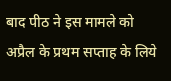बाद पीठ ने इस मामले को अप्रैल के प्रथम सप्ताह के लिये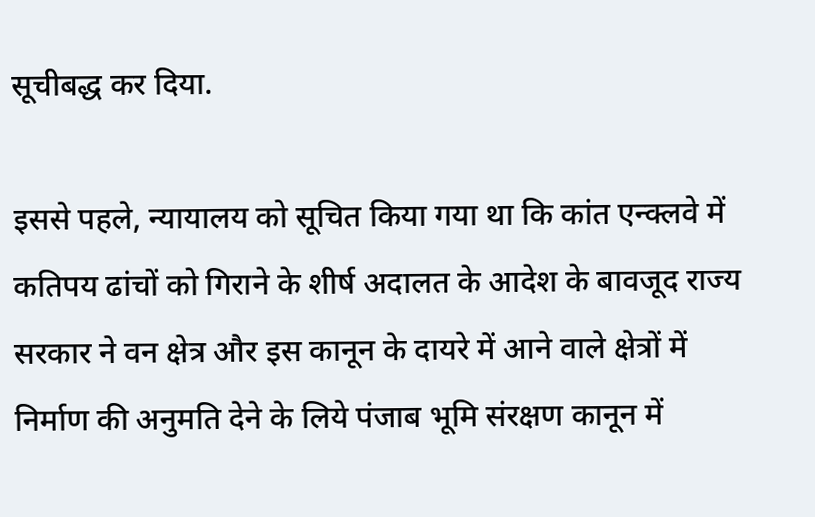सूचीबद्ध कर दिया.

इससे पहले, न्यायालय को सूचित किया गया था कि कांत एन्क्लवे में कतिपय ढांचों को गिराने के शीर्ष अदालत के आदेश के बावजूद राज्य सरकार ने वन क्षेत्र और इस कानून के दायरे में आने वाले क्षेत्रों में निर्माण की अनुमति देने के लिये पंजाब भूमि संरक्षण कानून में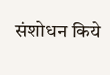संशोधन किये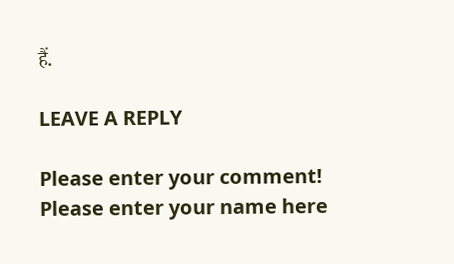हैं.

LEAVE A REPLY

Please enter your comment!
Please enter your name here